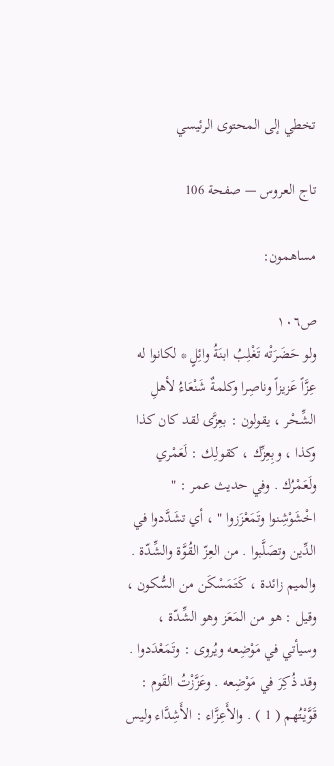تخطي إلى المحتوى الرئيسي

تاج العروس — صفحة 106

مساهمون:

ص١٠٦
ولو حَضَرَتْه تَغْلِبُ ابنَةُ وائِلٍ * لكانوا له عِزَّاً عَزيزاً وناصِرا وكلمةٌ شَنْعَاءُ لأهلِ الشِّحْر ، يقولون : بعِزَّى لقد كان كذا وكذا ، وبِعِزِّك ، كقولِك : لَعَمْري ولَعَمْرُك . وفي حديث عمر : " اخْشَوْشِنوا وتَمَعْزَزوا " ، أي تشَدَّدوا في الدِّين وتصَلَّبوا . من العِزّ القُوَّة والشِّدّة . والميم زائدة ، كَتَمَسْكَن من السُّكون ، وقيل : هو من المَعَز وهو الشِّدّة ، وسيأتي في مَوْضِعه ويُروى : وتَمَعْدَدوا . وقد ذُكِرَ في مَوْضِعه . وعَزَّزْتُ القَوم : قَوَّيْتُهم ( 1 ) . والأَعِزَّاء : الأَشِدَّاء وليس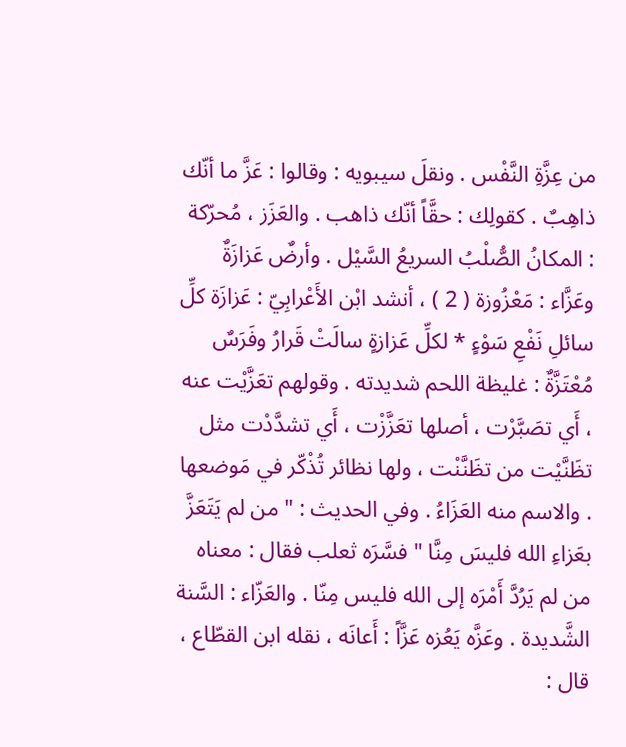من عِزَّةِ النَّفْس . ونقلَ سيبويه : وقالوا : عَزَّ ما أنّك ذاهِبٌ . كقولِك : حقَّاً أنّك ذاهب . والعَزَز ، مُحرّكة : المكانُ الصُّلْبُ السريعُ السَّيْل . وأرضٌ عَزازَةٌ وعَزَّاء : مَعْزُوزة ( 2 ) ، أنشد ابْن الأَعْرابِيّ : عَزازَة كلِّ سائلِ نَفْعِ سَوْءٍ * لكلِّ عَزازةٍ سالَتْ قَرارُ وفَرَسٌ مُعْتَزَّةٌ : غليظة اللحم شديدته . وقولهم تعَزَّيْت عنه ، أَي تصَبَّرْت ، أصلها تعَزَّزْت ، أَي تشدَّدْت مثل تظَنَّيْت من تظَنَّنْت ، ولها نظائر تُذْكّر في مَوضعها . والاسم منه العَزَاءُ . وفي الحديث : " من لم يَتَعَزَّ بعَزاءِ الله فليسَ مِنَّا " فسَّرَه ثعلب فقال : معناه من لم يَرُدَّ أَمْرَه إلى الله فليس مِنّا . والعَزّاء : السَّنة الشَّديدة . وعَزَّه يَعُزه عَزَّاً : أَعانَه ، نقله ابن القطّاع ، قال :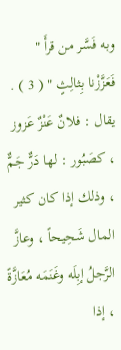وبه فَسَّر من قرأَ " فَعَزَّزْنا بِثالِثٍ " ( 3 ) . يقال : فلانٌ عَنْزٌ عَزوز ، كصَبُور : لها دَرٌّ جَمٌّ ، وذلك إذا كان كثير المال شَحِيحاً ، وعازَّ الرَّجلُ إبِلَه وغَنَمَه مُعَازَّةً ، إذا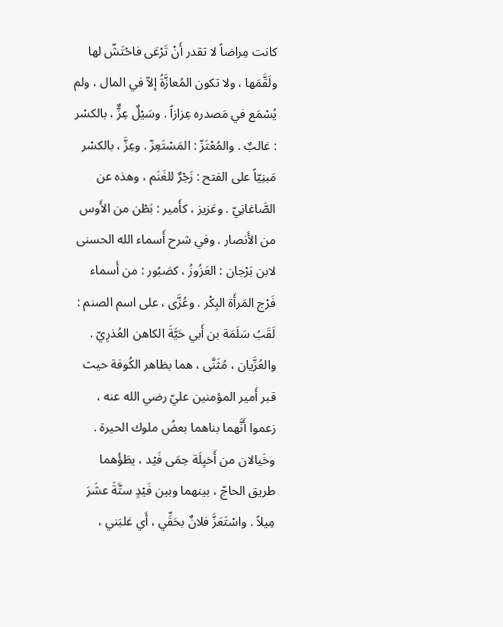كانت مِراضاً لا تقدر أَنْ تَرْعَى فاحْتَشّ لها ولَقَّمَها ، ولا تكون المُعازَّةُ إلاّ في المال ، ولم يُسْمَع في مَصدره عِزازاً . وسَيْلٌ عِزٌّ ، بالكسْر : غالبٌ . والمُعْتَزّ : المَسْتَعِزّ . وعِزَّ ، بالكسْر مَبنِيّاً على الفتح : زَجْرٌ للغَنَم ، وهذه عن الصَّاغانِيّ . وعَزيز ، كأَمير : بَطْن من الأَوس من الأَنصار . وفي شرح أَسماء الله الحسنى لابن بَرْجان : العَزُوزُ ، كصَبُور : من أَسماء فَرْج المَرأَة البِكْر . وعُزَّى ، على اسم الصنم : لَقَبُ سَلَمَة بن أَبي حَيَّةَ الكاهن العُذرِيّ . والعُزَّيان ، مُثَنَّى ، هما بظاهر الكُوفة حيث قبر أَمير المؤمنين عليّ رضي الله عنه ، زعموا أَنَّهما بناهما بعضُ ملوك الحيرة . وخَيالان من أَخيِلَة حِمَى فَيْد ، يطَؤُهما طريق الحاجّ ، بينهما وبين فَيْدٍ ستَّةَ عشَرَ مِيلاً . واسْتَعَزَّ فلانٌ بحَقِّي ، أَي غلبَني ،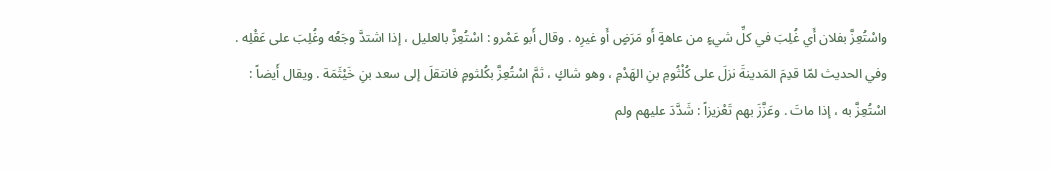واسْتُعِزَّ بفلان أَي غُلِبَ في كلِّ شيءٍ من عاهةٍ أَو مَرَضٍ أَو غيرِه . وقال أَبو عَمْرو : اسْتُعِزَّ بالعليل ، إذا اشتدَّ وجَعُه وغُلِبَ على عَقْلِه . وفي الحديث لمّا قدِمَ المَدينةَ نزلَ على كُلْثُومِ بنِ الهَدْمِ ، وهو شاكٍ ، ثمَّ اسْتُعِزَّ بكُلثومٍ فانتقلَ إلى سعد بنِ خَيْثَمَة . ويقال أَيضاً : اسْتُعِزَّ به ، إذا ماتَ . وعَزَّزَ بهم تَعْزيزاً : شَدَّدَ عليهم ولم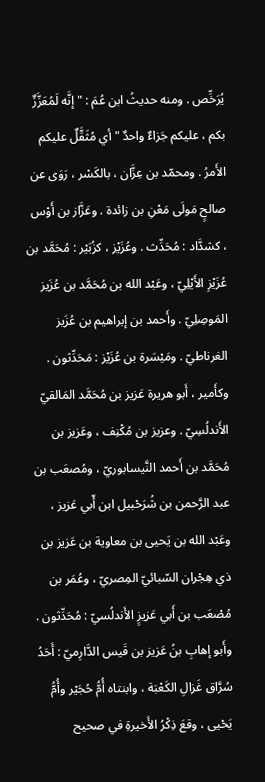يُرَخِّص . ومنه حديثُ ابن عُمَ : " إنَّه لَمُعَزَّزٌ بكم ، عليكم جَزاءٌ واحدٌ " أي مُثَقَّلٌ عليكم الأَمرُ . ومحمّد بن عِزَّان ، بالكَسْر ، رَوَى عن صالحٍ مَولَى مَعْنِ بن زائدة . وعَزَّاز بن أَوْس ، كشدَّاد : مُحَدِّث . وعُزَيْز ، كزُبَيْر : مُحَمَّد بن عُزَيْزِ الأَيْلِيّ ، وعَبْد الله بن مُحَمَّد بن عُزَيز المَوصِلِيّ . وأَحمد بن إبراهيم بن عُزَيز الغرناطيّ . ومَيْسَرة بن عُزَيْز : مَحَدِّثون . وكأَمير ، أَبو هريرة عَزيز بن مُحَمَّد المَالقيّ الأَندلُسِيّ . وعزيز بن مُكْنِف ، وعَزيز بن مُحَمَّد بن أَحمد النَّيسابوريّ ، ومُصعَب بن عبد الرَّحمن بن شُرَحْبيل ابن أّبي عَزيز ، وعَبْد الله بن يَحيى بن معاوية بن عَزيز بن ذي هِجْران السّبائيّ المِصريّ ، وعُمَر بن مُصْعَب بن أَبي عَزيزٍ الأَندلُسيّ : مُحَدِّثون . وأَبو إهابِ بنُ عَزيز بن قَيس الدَّارِميّ : أَحَدُ سُرَّاق غَزالِ الكَعْبَة ، وابنتاه أُمُّ حُجَيْر وأُمُّ يَحْيى ، وقعَ ذِكْرُ الأَخيرةِ في صحيح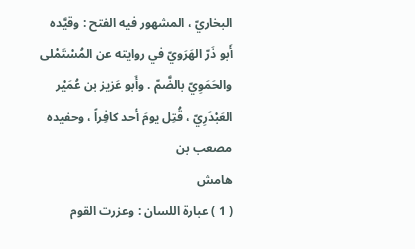البخاريّ ، المشهور فيه الفتح : وقيَّده أَبو ذَرّ الهَرَويّ في روايته عن المُسْتَمْلى والحَمَوِيّ بالضَّمّ . وأَبو عَزيز بن عُمَيْر العَبْدَرِيّ ، قُتِل يومَ أحد كافِراً ، وحفيده مصعب بن
هامش
( 1 ) عبارة اللسان : وعزرت القوم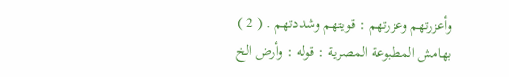وأعزرتهم وعزرتهم : قويتهم وشددتهم . ( 2 ) بهامش المطبوعة المصرية : قوله : وأرض الخ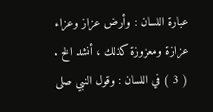عبارة اللسان : وأرض عزاز وعزاء عزازة ومعزوزة كذلك ، أنشد الخ . ( 3 ) في اللسان : وقول النبي صلى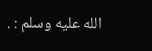الله عليه وسلم : .